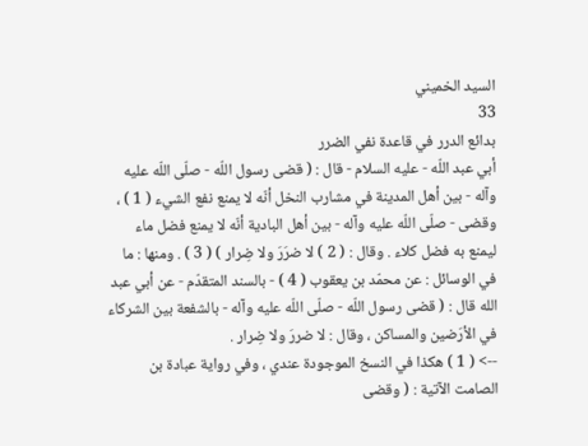السيد الخميني
33
بدائع الدرر في قاعدة نفي الضرر
أبي عبد اللّه - عليه السلام - قال : ( قضى رسول اللّه - صلّى اللّه عليه وآله - بين أهل المدينة في مشارب النخل أنّه لا يمنع نفع الشيء ( 1 ) ، وقضى - صلّى اللّه عليه وآله - بين أهل البادية أنّه لا يمنع فضل ماء ليمنع به فضل كلاء . وقال : ( 2 ) لا ضرَرَ ولا ضِرار ) ( 3 ) . ومنها : ما في الوسائل : عن محمّد بن يعقوب ( 4 ) - بالسند المتقدّم - عن أبي عبد الله قال : ( قضى رسول اللّه - صلّى اللّه عليه وآله - بالشفعة بين الشركاء في الأرَضين والمساكن ، وقال : لا ضررَ ولا ضِرار .
--> ( 1 ) هكذا في النسخ الموجودة عندي ، وفي رواية عبادة بن الصامت الآتية : ( وقضى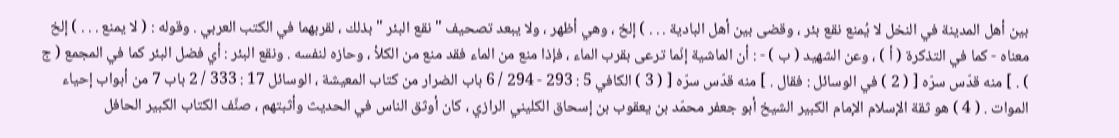بين أهل المدينة في النخل لا يُمنع نقع بئر ، وقضى بين أهل البادية . . . ) إلخ ، وهي أظهر ، ولا يبعد تصحيف " نقع البئر " بذلك ، لقربهما في الكتب العربي . وقوله : ( لا يمنع . . . ) إلخ معناه - كما في التذكرة ( أ ) ، وعن الشهيد ( ب ) - : أن الماشية إنّما ترعى بقرب الماء ، فإذا منع من الماء فقد منع من الكلأ ، وحازه لنفسه . ونقع البئر : أي فضل البئر كما في المجمع ( ج ) . ] منه قدّس سرّه [ ( 2 ) في الوسائل : فقال . ] منه قدّس سرّه [ ( 3 ) الكافي 5 : 293 - 294 / 6 باب الضرار من كتاب المعيشة ، الوسائل 17 : 333 / 2 باب 7 من أبواب إحياء الموات . ( 4 ) هو ثقة الإسلام الإمام الكبير الشيخ أبو جعفر محمّد بن يعقوب بن إسحاق الكليني الرازي ، كان أوثق الناس في الحديث وأثبتهم ، صنَّف الكتاب الكبير الحافل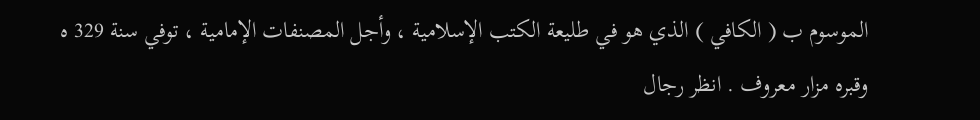الموسوم ب ( الكافي ) الذي هو في طليعة الكتب الإسلامية ، وأجل المصنفات الإمامية ، توفي سنة 329 ه وقبره مزار معروف . انظر رجال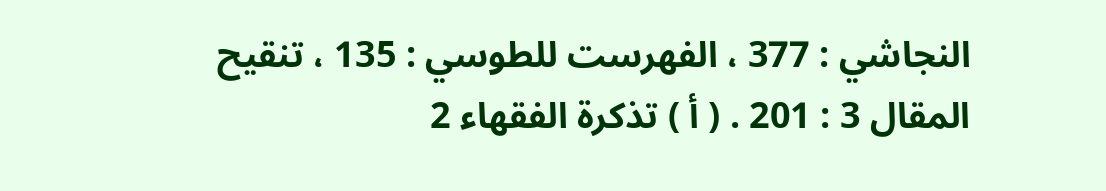النجاشي : 377 ، الفهرست للطوسي : 135 ، تنقيح المقال 3 : 201 . ( أ ) تذكرة الفقهاء 2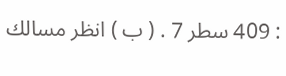: 409 سطر 7 . ( ب ) انظر مسالك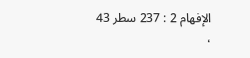الإفهام 2 : 237 سطر 43 ،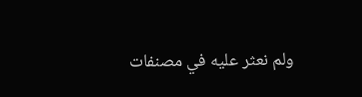ولم نعثر عليه في مصنفات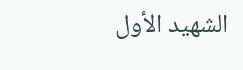الشهيد الأول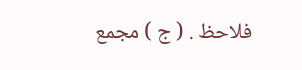فلاحظ . ( ج ) مجمع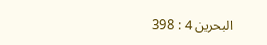البحرين 4 : 398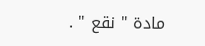مادة " نقع " .